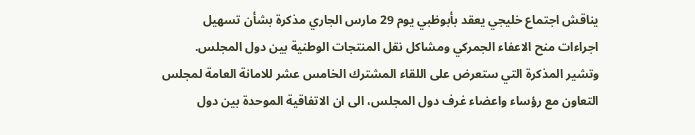يناقش اجتماع خليجي يعقد بأبوظبي يوم 29 مارس الجاري مذكرة بشأن تسهيل اجراءات منح الاعفاء الجمركي ومشاكل نقل المنتجات الوطنية بين دول المجلس. وتشير المذكرة التي ستعرض على اللقاء المشترك الخامس عشر للامانة العامة لمجلس التعاون مع رؤساء واعضاء غرف دول المجلس، الى ان الاتفاقية الموحدة بين دول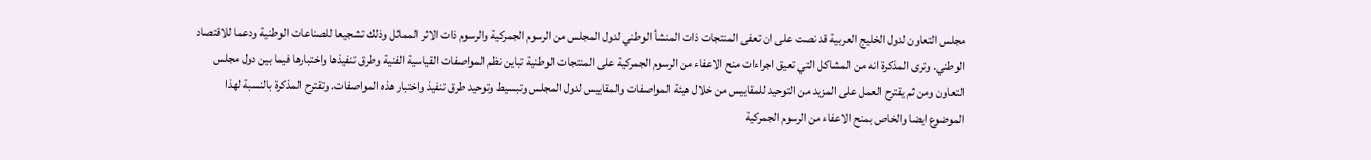مجلس التعاون لدول الخليج العربية قد نصت على ان تعفى المنتجات ذات المنشأ الوطني لدول المجلس من الرسوم الجمركية والرسوم ذات الاثر المماثل وذلك تشجيعا للصناعات الوطنية ودعما للاقتصاد الوطني. وترى المذكرة انه من المشاكل التي تعيق اجراءات منح الاعفاء من الرسوم الجمركية على المنتجات الوطنية تباين نظم المواصفات القياسية الفنية وطرق تنفيذها واختبارها فيما بين دول مجلس التعاون ومن ثم يقترح العمل على المزيد من التوحيد للمقاييس من خلال هيئة المواصفات والمقاييس لدول المجلس وتبسيط وتوحيد طرق تنفيذ واختبار هذه المواصفات. وتقترح المذكرة بالنسبة لهذا الموضوع ايضا والخاص بمنح الاعفاء من الرسوم الجمركية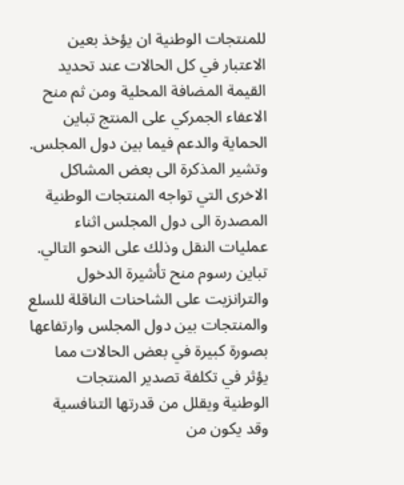للمنتجات الوطنية ان يؤخذ بعين الاعتبار في كل الحالات عند تحديد القيمة المضافة المحلية ومن ثم منح الاعفاء الجمركي على المنتج تباين الحماية والدعم فيما بين دول المجلس. وتشير المذكرة الى بعض المشاكل الاخرى التي تواجه المنتجات الوطنية المصدرة الى دول المجلس اثناء عمليات النقل وذلك على النحو التالي. تباين رسوم منح تأشيرة الدخول والترانزيت على الشاحنات الناقلة للسلع والمنتجات بين دول المجلس وارتفاعها بصورة كبيرة في بعض الحالات مما يؤثر في تكلفة تصدير المنتجات الوطنية ويقلل من قدرتها التنافسية وقد يكون من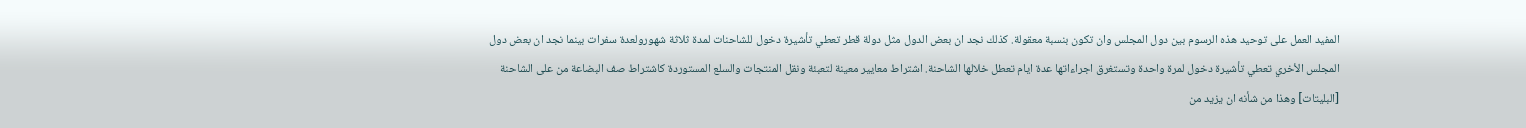المفيد العمل على توحيد هذه الرسوم بين دول المجلس وان تكون بنسبة معقولة. كذلك نجد ان بعض الدول مثل دولة قطر تعطي تأشيرة دخول للشاحنات لمدة ثلاثة شهورولعدة سفرات بينما نجد ان بعض دول المجلس الأخري تعطي تأشيرة دخول لمرة واحدة وتستغرق اجراءاتها عدة ايام تعطل خلالها الشاحنة. اشتراط معايير معينة لتعبئة ونقل المنتجات والسلع المستوردة كاشتراط صف البضاعة من على الشاحنة [البليتات] وهذا من شأنه ان يزيد من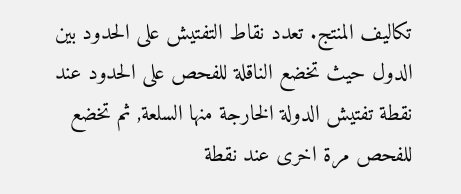تكاليف المنتج. تعدد نقاط التفتيش على الحدود بين الدول حيث تخضع الناقلة للفحص على الحدود عند نقطة تفتيش الدولة الخارجة منها السلعة, ثم تخضع للفحص مرة اخرى عند نقطة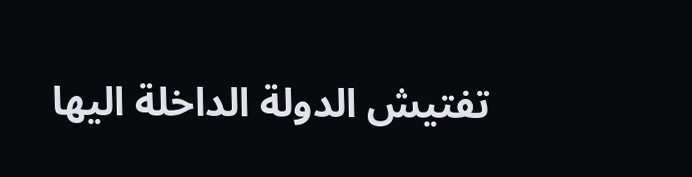تفتيش الدولة الداخلة اليها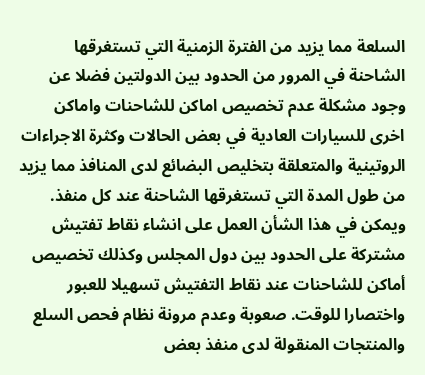السلعة مما يزيد من الفترة الزمنية التي تستغرقها الشاحنة في المرور من الحدود بين الدولتين فضلا عن وجود مشكلة عدم تخصيص اماكن للشاحنات واماكن اخرى للسيارات العادية في بعض الحالات وكثرة الاجراءات الروتينية والمتعلقة بتخليص البضائع لدى المنافذ مما يزيد من طول المدة التي تستغرقها الشاحنة عند كل منفذ. ويمكن في هذا الشأن العمل على انشاء نقاط تفتيش مشتركة على الحدود بين دول المجلس وكذلك تخصيص أماكن للشاحنات عند نقاط التفتيش تسهيلا للعبور واختصارا للوقت. صعوبة وعدم مرونة نظام فحص السلع والمنتجات المنقولة لدى منفذ بعض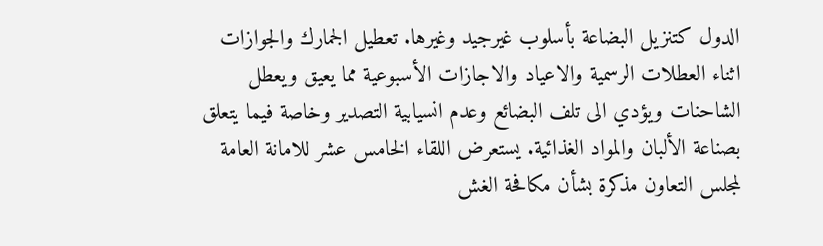الدول كتنزيل البضاعة بأسلوب غيرجيد وغيرها. تعطيل الجمارك والجوازات اثناء العطلات الرسمية والاعياد والاجازات الأسبوعية مما يعيق ويعطل الشاحنات ويؤدي الى تلف البضائع وعدم انسيابية التصدير وخاصة فيما يتعلق بصناعة الألبان والمواد الغذائية. يستعرض اللقاء الخامس عشر للامانة العامة لمجلس التعاون مذكرة بشأن مكافحة الغش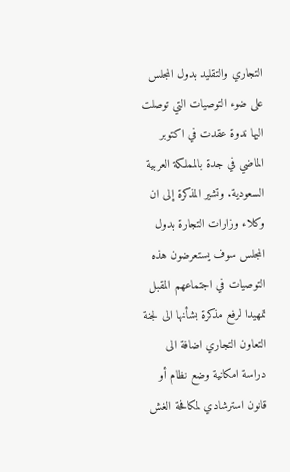التجاري والتقليد بدول المجلس على ضوء التوصيات التي توصلت اليها ندوة عقدت في اكتوبر الماضي في جدة بالمملكة العربية السعودية. وتشير المذكرة إلى ان وكلاء وزارات التجارة بدول المجلس سوف يستعرضون هذه التوصيات في اجتماعهم المقبل تمهيدا لرفع مذكرة بشأنها الى لجنة التعاون التجاري اضافة الى دراسة امكانية وضع نظام أو قانون استرشادي لمكافحة الغش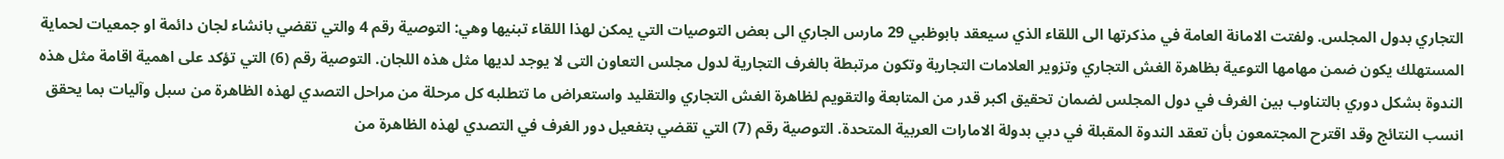التجاري بدول المجلس. ولفتت الامانة العامة في مذكرتها الى اللقاء الذي سيعقد بابوظبي 29 مارس الجاري الى بعض التوصيات التي يمكن لهذا اللقاء تبنيها وهي: التوصية رقم 4 والتي تقضي بانشاء لجان دائمة او جمعيات لحماية المستهلك يكون ضمن مهامها التوعية بظاهرة الغش التجاري وتزوير العلامات التجارية وتكون مرتبطة بالغرف التجارية لدول مجلس التعاون التى لا يوجد لديها مثل هذه اللجان. التوصية رقم (6) التي تؤكد على اهمية اقامة مثل هذه الندوة بشكل دوري بالتناوب بين الغرف في دول المجلس لضمان تحقيق اكبر قدر من المتابعة والتقويم لظاهرة الغش التجاري والتقليد واستعراض ما تتطلبه كل مرحلة من مراحل التصدي لهذه الظاهرة من سبل وآليات بما يحقق انسب النتائج وقد اقترح المجتمعون بأن تعقد الندوة المقبلة في دبي بدولة الامارات العربية المتحدة. التوصية رقم (7) التي تقضي بتفعيل دور الغرف في التصدي لهذه الظاهرة من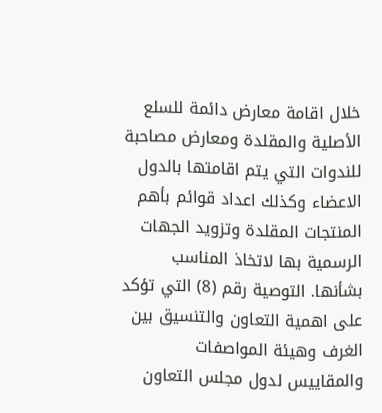خلال اقامة معارض دائمة للسلع الأصلية والمقلدة ومعارض مصاحبة للندوات التي يتم اقامتها بالدول الاعضاء وكذلك اعداد قوائم بأهم المنتجات المقلدة وتزويد الجهات الرسمية بها لاتخاذ المناسب بشأنها. التوصية رقم (8) التي تؤكد على اهمية التعاون والتنسيق بين الغرف وهيئة المواصفات والمقاييس لدول مجلس التعاون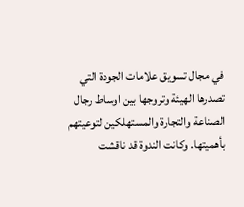في مجال تسويق علامات الجودة التي تصدرها الهيئة وتروجها بين اوساط رجال الصناعة والتجارة والمستهلكين لتوعيتهم بأهميتها. وكانت الندوة قد ناقشت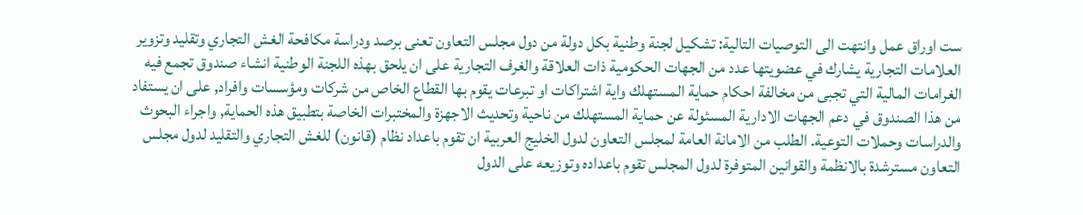ست اوراق عمل وانتهت الى التوصيات التالية: تشكيل لجنة وطنية بكل دولة من دول مجلس التعاون تعنى برصد ودراسة مكافحة الغش التجاري وتقليد وتزوير العلامات التجارية يشارك في عضويتها عدد من الجهات الحكومية ذات العلاقة والغرف التجارية على ان يلحق بهذه اللجنة الوطنية انشاء صندوق تجمع فيه الغرامات المالية التي تجبى من مخالفة احكام حماية المستهلك واية اشتراكات او تبرعات يقوم بها القطاع الخاص من شركات ومؤسسات وافراد, على ان يستفاد من هذا الصندوق في دعم الجهات الادارية المسئولة عن حماية المستهلك من ناحية وتحديث الاجهزة والمختبرات الخاصة بتطبيق هذه الحماية, واجراء البحوث والدراسات وحملات التوعية. الطلب من الامانة العامة لمجلس التعاون لدول الخليج العربية ان تقوم باعداد نظام (قانون) للغش التجاري والتقليد لدول مجلس التعاون مسترشدة بالانظمة والقوانين المتوفرة لدول المجلس تقوم باعداده وتوزيعه على الدول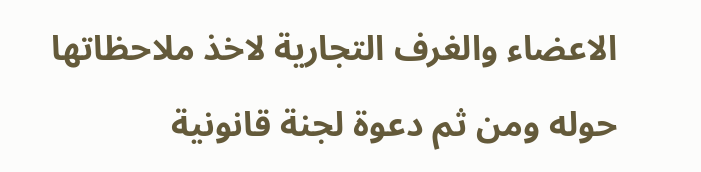الاعضاء والغرف التجارية لاخذ ملاحظاتها حوله ومن ثم دعوة لجنة قانونية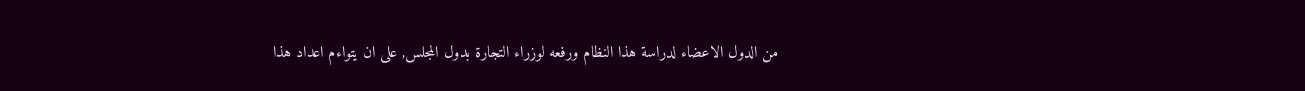من الدول الاعضاء لدراسة هذا النظام ورفعه لوزراء التجارة بدول المجلس, على ان يتواءم اعداد هذا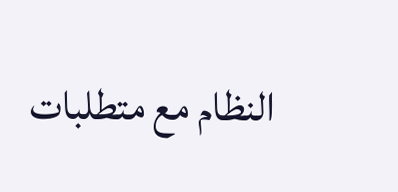النظام مع متطلبات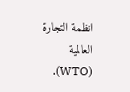انظمة التجارة العالمية (WTO).